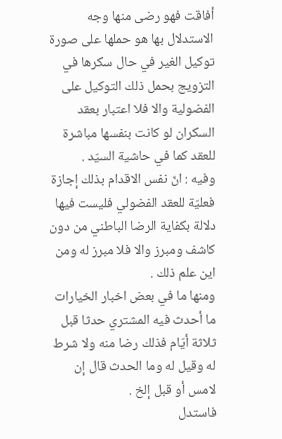أفاقت فهو رضى منها وجه الاستدلال بها هو حملها على صورة توكيل الغير في حال سكرها في التزويج بحمل ذلك التوكيل على الفضولية والا فلا اعتبار بعقد السكران لو كانت بنفسها مباشرة للعقد كما في حاشية السيّد .
وفيه : انّ نفس الاقدام بذلك إجازة فعليّة للعقد الفضولي فليست فيها دلالة بكفاية الرضا الباطني من دون كاشف ومبرز والا فلا مبرز له ومن اين علم ذلك .
ومنها ما في بعض اخبار الخيارات ما أحدث فيه المشتري حدثا قبل ثلاثة أيّام فذلك رضا منه ولا شرط له وقيل له وما الحدث قال إن لامس أو قبل إلخ .
فاستدل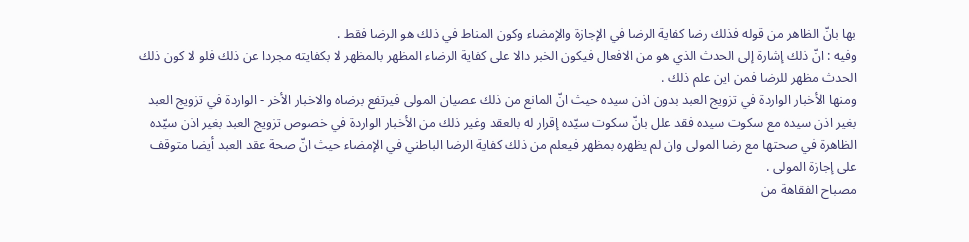بها بانّ الظاهر من قوله فذلك رضا كفاية الرضا في الإجازة والإمضاء وكون المناط في ذلك هو الرضا فقط .
وفيه : انّ ذلك إشارة إلى الحدث الذي هو من الافعال فيكون الخبر دالا على كفاية الرضاء المظهر بالمظهر لا بكفايته مجردا عن ذلك فلو لا كون ذلك الحدث مظهر للرضا فمن اين علم ذلك .
ومنها الأخبار الواردة في تزويج العبد بدون اذن سيده حيث انّ المانع من ذلك عصيان المولى فيرتفع برضاه والاخبار الأخر - الواردة في تزويج العبد بغير اذن سيده مع سكوت سيده فقد علل بانّ سكوت سيّده إقرار له بالعقد وغير ذلك من الأخبار الواردة في خصوص تزويج العبد بغير اذن سيّده الظاهرة في صحتها مع رضا المولى وان لم يظهره بمظهر فيعلم من ذلك كفاية الرضا الباطني في الإمضاء حيث انّ صحة عقد العبد أيضا متوقف على إجازة المولى .
مصباح الفقاهة من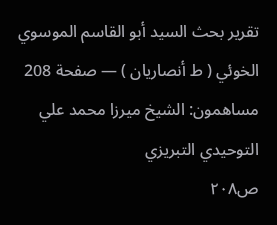تقرير بحث السيد أبو القاسم الموسوي الخوئي ( ط أنصاريان ) — صفحة 208
مساهمون: الشيخ ميرزا محمد علي التوحيدي التبريزي
ص٢٠٨